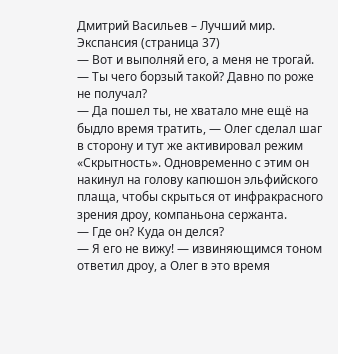Дмитрий Васильев – Лучший мир. Экспансия (страница 37)
— Вот и выполняй его, а меня не трогай.
— Ты чего борзый такой? Давно по роже не получал?
— Да пошел ты, не хватало мне ещё на быдло время тратить, — Олег сделал шаг в сторону и тут же активировал режим «Скрытность». Одновременно с этим он накинул на голову капюшон эльфийского плаща, чтобы скрыться от инфракрасного зрения дроу, компаньона сержанта.
— Где он? Куда он делся?
— Я его не вижу! — извиняющимся тоном ответил дроу, а Олег в это время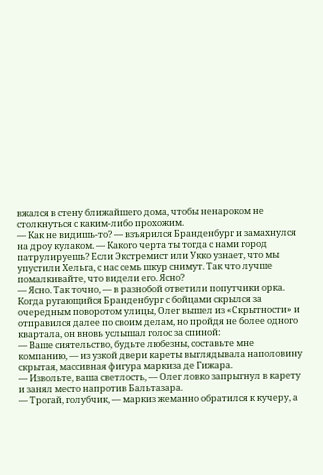вжался в стену ближайшего дома, чтобы ненароком не столкнуться с каким-либо прохожим.
— Как не видишь-то? — взъярился Бранденбург и замахнулся на дроу кулаком. — Какого черта ты тогда с нами город патрулируешь? Если Экстремист или Укко узнает, что мы упустили Хельга, с нас семь шкур снимут. Так что лучше помалкивайте, что видели его. Ясно?
— Ясно. Так точно, — в разнобой ответили попутчики орка.
Когда ругающийся Бранденбург с бойцами скрылся за очередным поворотом улицы, Олег вышел из «Скрытности» и отправился далее по своим делам, но пройдя не более одного квартала, он вновь услышал голос за спиной:
— Ваше сиятельство, будьте любезны, составьте мне компанию, — из узкой двери кареты выглядывала наполовину скрытая, массивная фигура маркиза де Гижара.
— Извольте, ваша светлость, — Олег ловко запрыгнул в карету и занял место напротив Бальтазара.
— Трогай, голубчик, — маркиз жеманно обратился к кучеру, а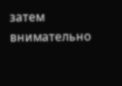затем внимательно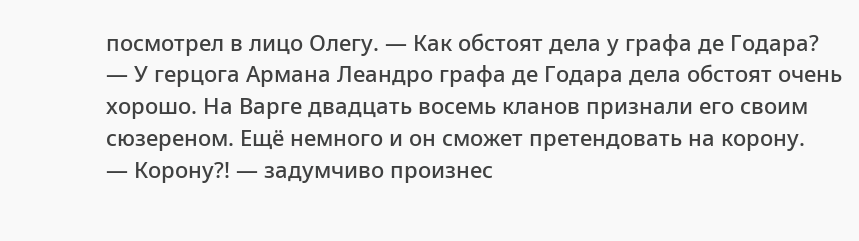посмотрел в лицо Олегу. — Как обстоят дела у графа де Годара?
— У герцога Армана Леандро графа де Годара дела обстоят очень хорошо. На Варге двадцать восемь кланов признали его своим сюзереном. Ещё немного и он сможет претендовать на корону.
— Корону?! — задумчиво произнес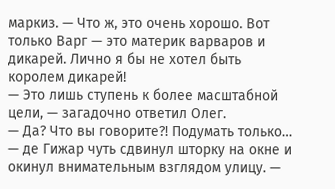маркиз. — Что ж, это очень хорошо. Вот только Варг — это материк варваров и дикарей. Лично я бы не хотел быть королем дикарей!
— Это лишь ступень к более масштабной цели, — загадочно ответил Олег.
— Да? Что вы говорите?! Подумать только… — де Гижар чуть сдвинул шторку на окне и окинул внимательным взглядом улицу. —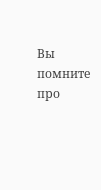Вы помните про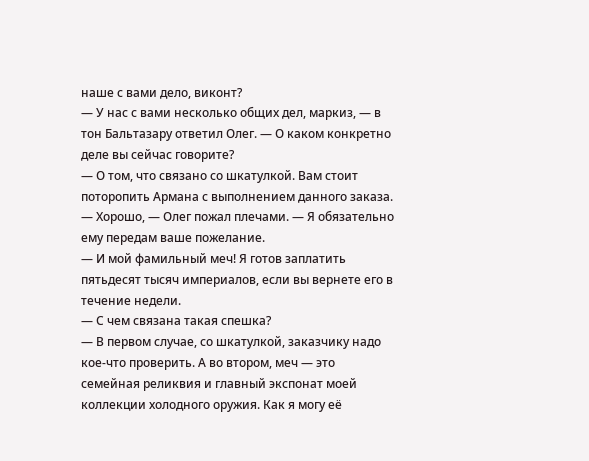наше с вами дело, виконт?
— У нас с вами несколько общих дел, маркиз, — в тон Бальтазару ответил Олег. — О каком конкретно деле вы сейчас говорите?
— О том, что связано со шкатулкой. Вам стоит поторопить Армана с выполнением данного заказа.
— Хорошо, — Олег пожал плечами. — Я обязательно ему передам ваше пожелание.
— И мой фамильный меч! Я готов заплатить пятьдесят тысяч империалов, если вы вернете его в течение недели.
— С чем связана такая спешка?
— В первом случае, со шкатулкой, заказчику надо кое-что проверить. А во втором, меч — это семейная реликвия и главный экспонат моей коллекции холодного оружия. Как я могу её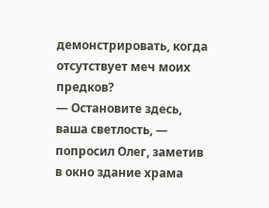демонстрировать, когда отсутствует меч моих предков?
— Остановите здесь, ваша светлость, — попросил Олег, заметив в окно здание храма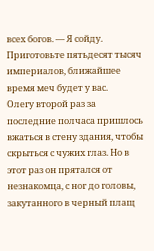всех богов. — Я сойду. Приготовьте пятьдесят тысяч империалов, ближайшее время меч будет у вас.
Олегу второй раз за последние полчаса пришлось вжаться в стену здания, чтобы скрыться с чужих глаз. Но в этот раз он прятался от незнакомца, с ног до головы, закутанного в черный плащ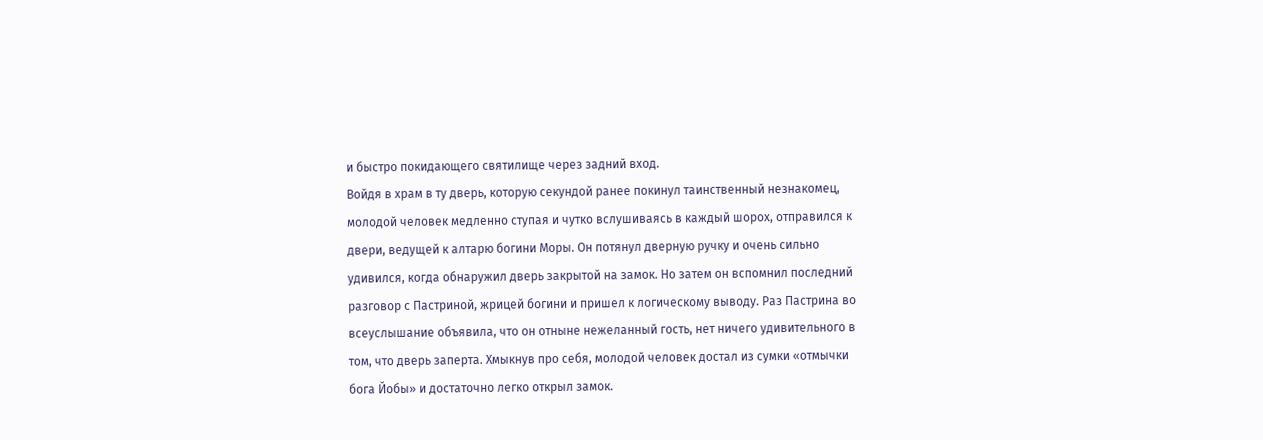и быстро покидающего святилище через задний вход.
Войдя в храм в ту дверь, которую секундой ранее покинул таинственный незнакомец, молодой человек медленно ступая и чутко вслушиваясь в каждый шорох, отправился к двери, ведущей к алтарю богини Моры. Он потянул дверную ручку и очень сильно удивился, когда обнаружил дверь закрытой на замок. Но затем он вспомнил последний разговор с Пастриной, жрицей богини и пришел к логическому выводу. Раз Пастрина во всеуслышание объявила, что он отныне нежеланный гость, нет ничего удивительного в том, что дверь заперта. Хмыкнув про себя, молодой человек достал из сумки «отмычки бога Йобы» и достаточно легко открыл замок.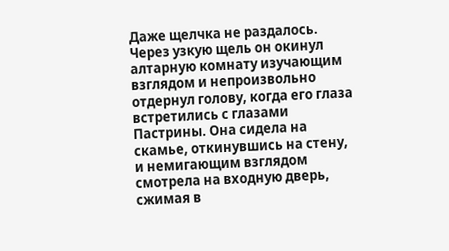Даже щелчка не раздалось. Через узкую щель он окинул алтарную комнату изучающим взглядом и непроизвольно отдернул голову, когда его глаза встретились с глазами Пастрины. Она сидела на скамье, откинувшись на стену, и немигающим взглядом смотрела на входную дверь, сжимая в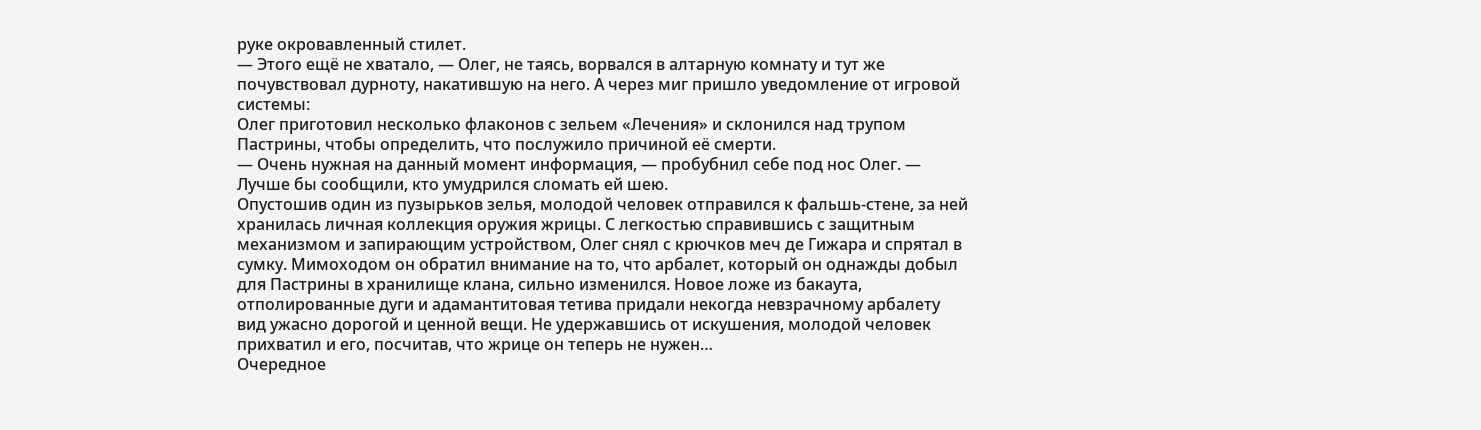руке окровавленный стилет.
— Этого ещё не хватало, — Олег, не таясь, ворвался в алтарную комнату и тут же почувствовал дурноту, накатившую на него. А через миг пришло уведомление от игровой системы:
Олег приготовил несколько флаконов с зельем «Лечения» и склонился над трупом Пастрины, чтобы определить, что послужило причиной её смерти.
— Очень нужная на данный момент информация, — пробубнил себе под нос Олег. — Лучше бы сообщили, кто умудрился сломать ей шею.
Опустошив один из пузырьков зелья, молодой человек отправился к фальшь-стене, за ней хранилась личная коллекция оружия жрицы. С легкостью справившись с защитным механизмом и запирающим устройством, Олег снял с крючков меч де Гижара и спрятал в сумку. Мимоходом он обратил внимание на то, что арбалет, который он однажды добыл для Пастрины в хранилище клана, сильно изменился. Новое ложе из бакаута, отполированные дуги и адамантитовая тетива придали некогда невзрачному арбалету вид ужасно дорогой и ценной вещи. Не удержавшись от искушения, молодой человек прихватил и его, посчитав, что жрице он теперь не нужен…
Очередное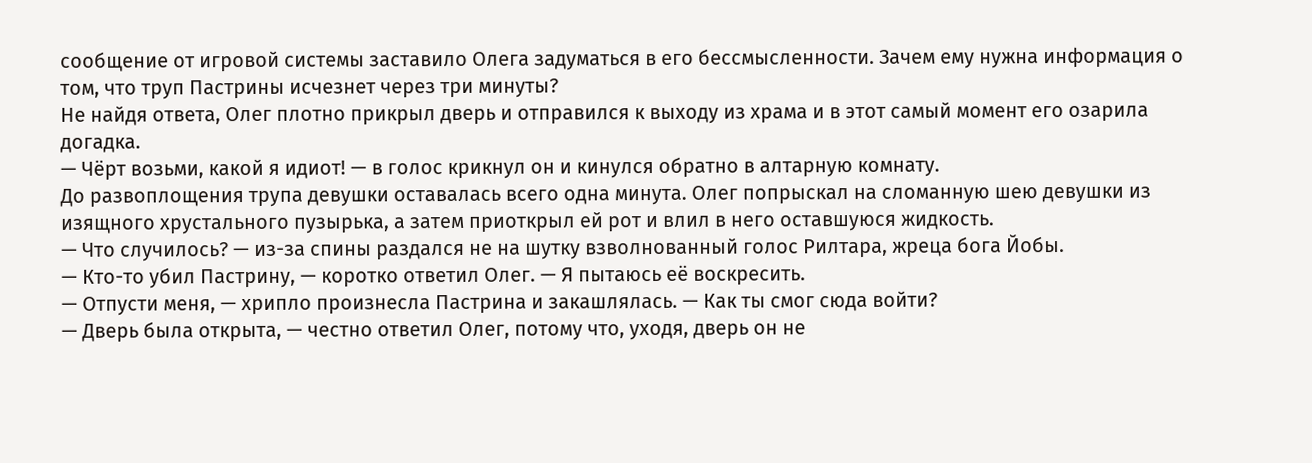сообщение от игровой системы заставило Олега задуматься в его бессмысленности. Зачем ему нужна информация о том, что труп Пастрины исчезнет через три минуты?
Не найдя ответа, Олег плотно прикрыл дверь и отправился к выходу из храма и в этот самый момент его озарила догадка.
— Чёрт возьми, какой я идиот! — в голос крикнул он и кинулся обратно в алтарную комнату.
До развоплощения трупа девушки оставалась всего одна минута. Олег попрыскал на сломанную шею девушки из изящного хрустального пузырька, а затем приоткрыл ей рот и влил в него оставшуюся жидкость.
— Что случилось? — из-за спины раздался не на шутку взволнованный голос Рилтара, жреца бога Йобы.
— Кто-то убил Пастрину, — коротко ответил Олег. — Я пытаюсь её воскресить.
— Отпусти меня, — хрипло произнесла Пастрина и закашлялась. — Как ты смог сюда войти?
— Дверь была открыта, — честно ответил Олег, потому что, уходя, дверь он не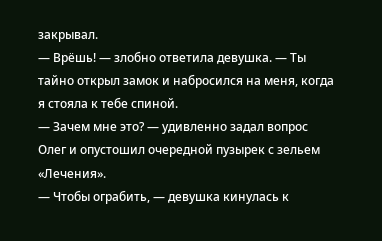закрывал.
— Врёшь! — злобно ответила девушка. — Ты тайно открыл замок и набросился на меня, когда я стояла к тебе спиной.
— Зачем мне это? — удивленно задал вопрос Олег и опустошил очередной пузырек с зельем «Лечения».
— Чтобы ограбить, — девушка кинулась к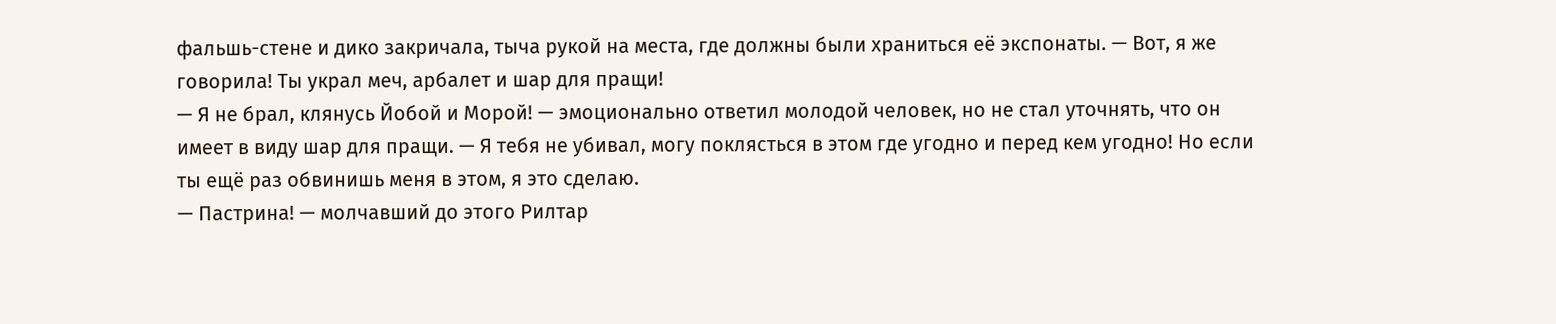фальшь-стене и дико закричала, тыча рукой на места, где должны были храниться её экспонаты. — Вот, я же говорила! Ты украл меч, арбалет и шар для пращи!
— Я не брал, клянусь Йобой и Морой! — эмоционально ответил молодой человек, но не стал уточнять, что он имеет в виду шар для пращи. — Я тебя не убивал, могу поклясться в этом где угодно и перед кем угодно! Но если ты ещё раз обвинишь меня в этом, я это сделаю.
— Пастрина! — молчавший до этого Рилтар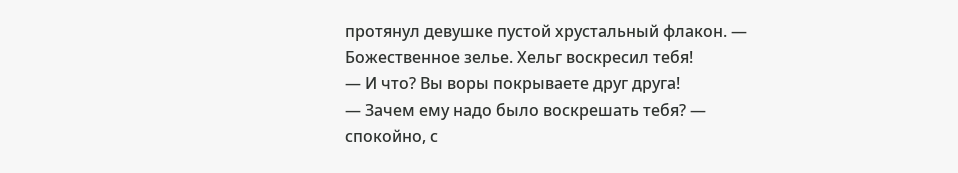протянул девушке пустой хрустальный флакон. — Божественное зелье. Хельг воскресил тебя!
— И что? Вы воры покрываете друг друга!
— Зачем ему надо было воскрешать тебя? — спокойно, с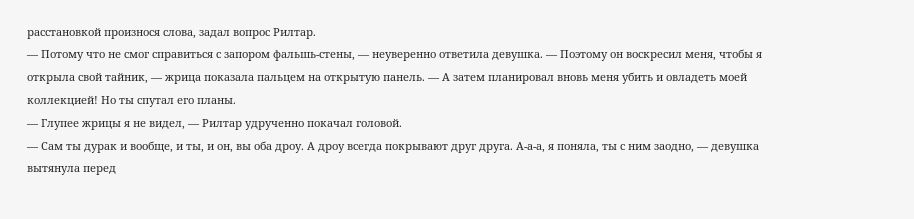расстановкой произнося слова, задал вопрос Рилтар.
— Потому что не смог справиться с запором фальшь-стены, — неуверенно ответила девушка. — Поэтому он воскресил меня, чтобы я открыла свой тайник, — жрица показала пальцем на открытую панель. — А затем планировал вновь меня убить и овладеть моей коллекцией! Но ты спутал его планы.
— Глупее жрицы я не видел, — Рилтар удрученно покачал головой.
— Сам ты дурак и вообще, и ты, и он, вы оба дроу. А дроу всегда покрывают друг друга. А-а-а, я поняла, ты с ним заодно, — девушка вытянула перед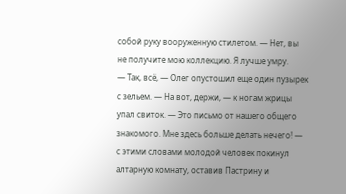собой руку вооруженную стилетом. — Нет, вы не получите мою коллекцию. Я лучше умру.
— Так, всё, — Олег опустошил еще один пузырек с зельем. — На вот, держи, — к ногам жрицы упал свиток. — Это письмо от нашего общего знакомого. Мне здесь больше делать нечего! — с этими словами молодой человек покинул алтарную комнату, оставив Пастрину и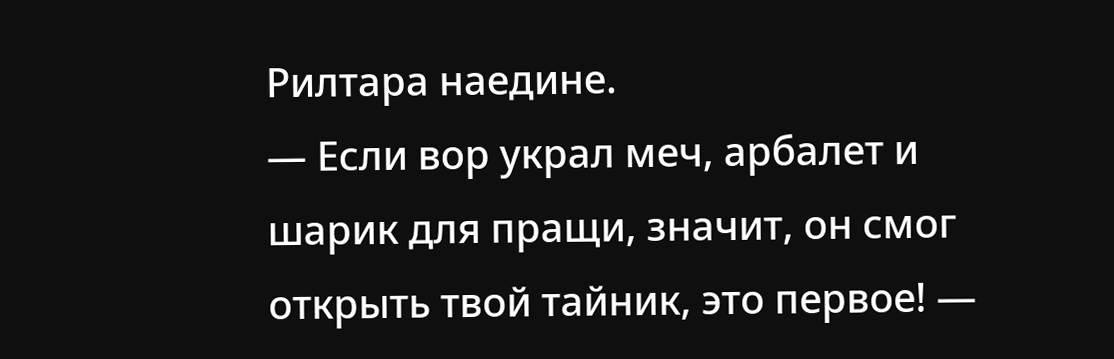Рилтара наедине.
— Если вор украл меч, арбалет и шарик для пращи, значит, он смог открыть твой тайник, это первое! —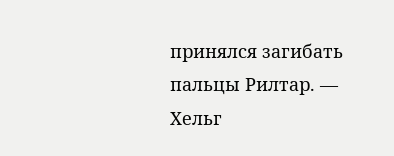принялся загибать пальцы Рилтар. — Хельг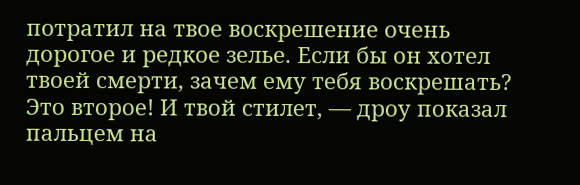потратил на твое воскрешение очень дорогое и редкое зелье. Если бы он хотел твоей смерти, зачем ему тебя воскрешать? Это второе! И твой стилет, — дроу показал пальцем на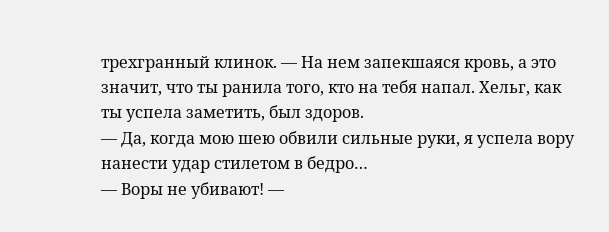трехгранный клинок. — На нем запекшаяся кровь, а это значит, что ты ранила того, кто на тебя напал. Хельг, как ты успела заметить, был здоров.
— Да, когда мою шею обвили сильные руки, я успела вору нанести удар стилетом в бедро…
— Воры не убивают! —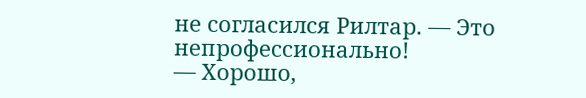не согласился Рилтар. — Это непрофессионально!
— Хорошо,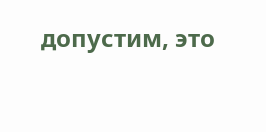допустим, это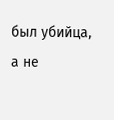был убийца, а не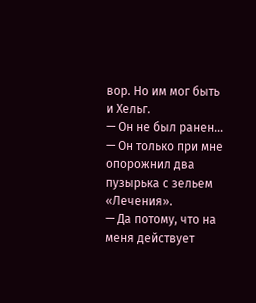вор. Но им мог быть и Хельг.
— Он не был ранен…
— Он только при мне опорожнил два пузырька с зельем «Лечения».
— Да потому, что на меня действует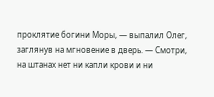проклятие богини Моры, — выпалил Олег, заглянув на мгновение в дверь. — Смотри, на штанах нет ни капли крови и ни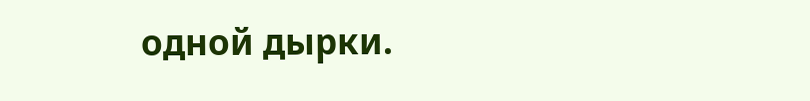одной дырки.